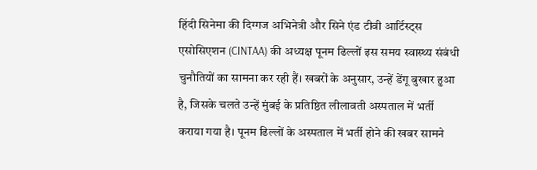हिंदी सिनेमा की दिग्गज अभिनेत्री और सिने एंड टीवी आर्टिस्ट्स एसोसिएशन (CINTAA) की अध्यक्ष पूनम ढिल्लों इस समय स्वास्थ्य संबंधी चुनौतियों का सामना कर रही हैं। खबरों के अनुसार, उन्हें डेंगू बुखार हुआ है, जिसके चलते उन्हें मुंबई के प्रतिष्ठित लीलावती अस्पताल में भर्ती कराया गया है। पूनम ढिल्लों के अस्पताल में भर्ती होने की खबर सामने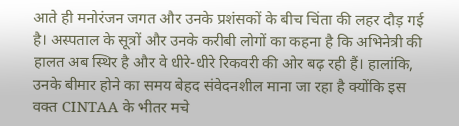आते ही मनोरंजन जगत और उनके प्रशंसकों के बीच चिंता की लहर दौड़ गई है। अस्पताल के सूत्रों और उनके करीबी लोगों का कहना है कि अभिनेत्री की हालत अब स्थिर है और वे धीरे-धीरे रिकवरी की ओर बढ़ रही हैं। हालांकि, उनके बीमार होने का समय बेहद संवेदनशील माना जा रहा है क्योंकि इस वक्त CINTAA के भीतर मचे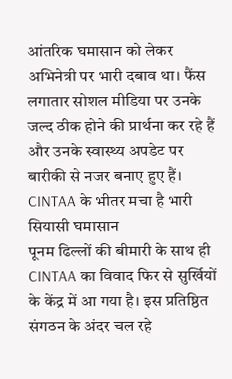आंतरिक घमासान को लेकर अभिनेत्री पर भारी दबाव था। फैंस लगातार सोशल मीडिया पर उनके जल्द ठीक होने की प्रार्थना कर रहे हैं और उनके स्वास्थ्य अपडेट पर बारीकी से नजर बनाए हुए हैं।
CINTAA के भीतर मचा है भारी सियासी घमासान
पूनम ढिल्लों की बीमारी के साथ ही CINTAA का विवाद फिर से सुर्खियों के केंद्र में आ गया है। इस प्रतिष्ठित संगठन के अंदर चल रहे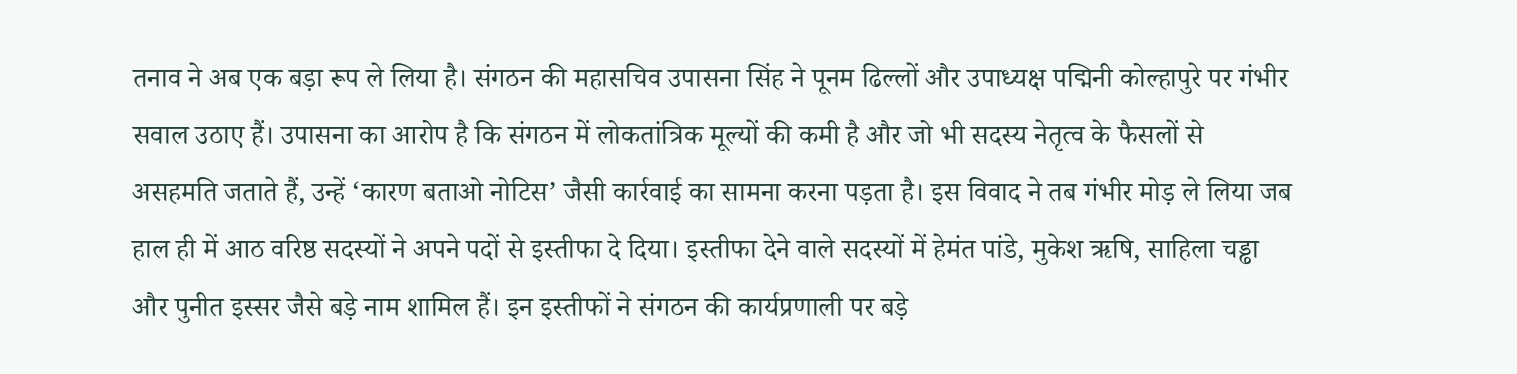तनाव ने अब एक बड़ा रूप ले लिया है। संगठन की महासचिव उपासना सिंह ने पूनम ढिल्लों और उपाध्यक्ष पद्मिनी कोल्हापुरे पर गंभीर सवाल उठाए हैं। उपासना का आरोप है कि संगठन में लोकतांत्रिक मूल्यों की कमी है और जो भी सदस्य नेतृत्व के फैसलों से असहमति जताते हैं, उन्हें ‘कारण बताओ नोटिस’ जैसी कार्रवाई का सामना करना पड़ता है। इस विवाद ने तब गंभीर मोड़ ले लिया जब हाल ही में आठ वरिष्ठ सदस्यों ने अपने पदों से इस्तीफा दे दिया। इस्तीफा देने वाले सदस्यों में हेमंत पांडे, मुकेश ऋषि, साहिला चड्ढा और पुनीत इस्सर जैसे बड़े नाम शामिल हैं। इन इस्तीफों ने संगठन की कार्यप्रणाली पर बड़े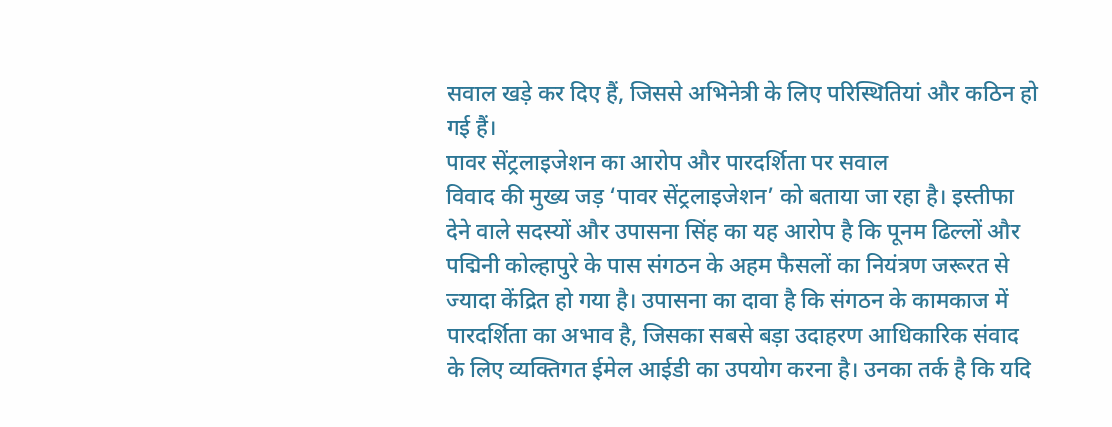सवाल खड़े कर दिए हैं, जिससे अभिनेत्री के लिए परिस्थितियां और कठिन हो गई हैं।
पावर सेंट्रलाइजेशन का आरोप और पारदर्शिता पर सवाल
विवाद की मुख्य जड़ ‘पावर सेंट्रलाइजेशन’ को बताया जा रहा है। इस्तीफा देने वाले सदस्यों और उपासना सिंह का यह आरोप है कि पूनम ढिल्लों और पद्मिनी कोल्हापुरे के पास संगठन के अहम फैसलों का नियंत्रण जरूरत से ज्यादा केंद्रित हो गया है। उपासना का दावा है कि संगठन के कामकाज में पारदर्शिता का अभाव है, जिसका सबसे बड़ा उदाहरण आधिकारिक संवाद के लिए व्यक्तिगत ईमेल आईडी का उपयोग करना है। उनका तर्क है कि यदि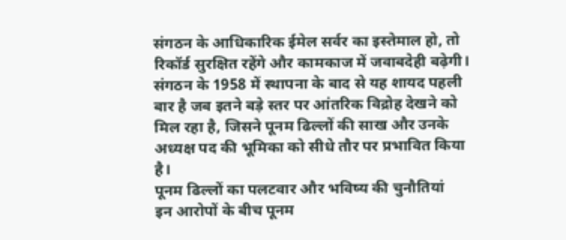संगठन के आधिकारिक ईमेल सर्वर का इस्तेमाल हो, तो रिकॉर्ड सुरक्षित रहेंगे और कामकाज में जवाबदेही बढ़ेगी। संगठन के 1958 में स्थापना के बाद से यह शायद पहली बार है जब इतने बड़े स्तर पर आंतरिक विद्रोह देखने को मिल रहा है, जिसने पूनम ढिल्लों की साख और उनके अध्यक्ष पद की भूमिका को सीधे तौर पर प्रभावित किया है।
पूनम ढिल्लों का पलटवार और भविष्य की चुनौतियां
इन आरोपों के बीच पूनम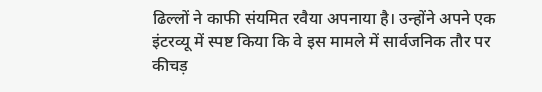ढिल्लों ने काफी संयमित रवैया अपनाया है। उन्होंने अपने एक इंटरव्यू में स्पष्ट किया कि वे इस मामले में सार्वजनिक तौर पर कीचड़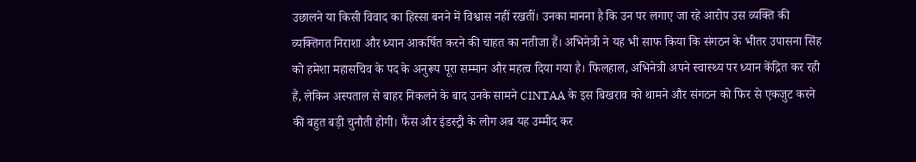उछालने या किसी विवाद का हिस्सा बनने में विश्वास नहीं रखतीं। उनका मानना है कि उन पर लगाए जा रहे आरोप उस व्यक्ति की व्यक्तिगत निराशा और ध्यान आकर्षित करने की चाहत का नतीजा हैं। अभिनेत्री ने यह भी साफ किया कि संगठन के भीतर उपासना सिंह को हमेशा महासचिव के पद के अनुरूप पूरा सम्मान और महत्व दिया गया है। फिलहाल, अभिनेत्री अपने स्वास्थ्य पर ध्यान केंद्रित कर रही हैं, लेकिन अस्पताल से बाहर निकलने के बाद उनके सामने CINTAA के इस बिखराव को थामने और संगठन को फिर से एकजुट करने की बहुत बड़ी चुनौती होगी। फैंस और इंडस्ट्री के लोग अब यह उम्मीद कर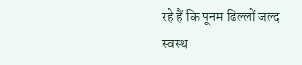रहे हैं कि पूनम ढिल्लों जल्द स्वस्थ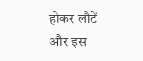होकर लौटें और इस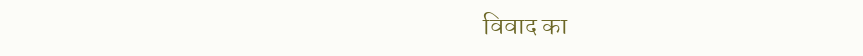विवाद का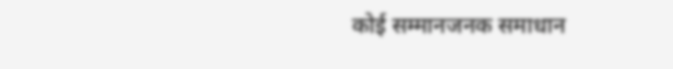कोई सम्मानजनक समाधान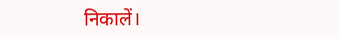निकालें।